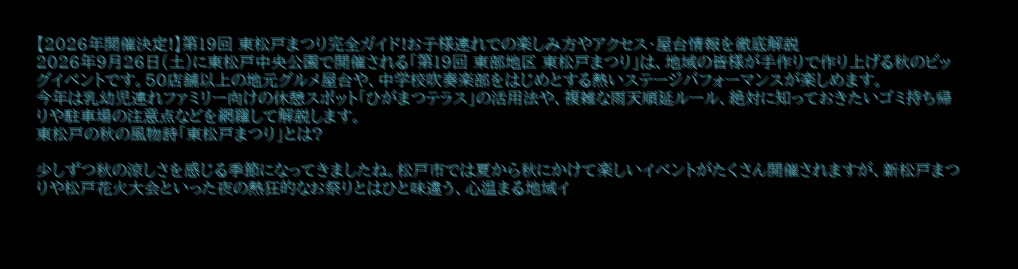【2026年開催決定!】第19回 東松戸まつり完全ガイド!お子様連れでの楽しみ方やアクセス・屋台情報を徹底解説
2026年9月26日(土)に東松戸中央公園で開催される「第19回 東部地区 東松戸まつり」は、地域の皆様が手作りで作り上げる秋のビッグイベントです。50店舗以上の地元グルメ屋台や、中学校吹奏楽部をはじめとする熱いステージパフォーマンスが楽しめます。
今年は乳幼児連れファミリー向けの休憩スポット「ひがまつテラス」の活用法や、複雑な雨天順延ルール、絶対に知っておきたいゴミ持ち帰りや駐車場の注意点などを網羅して解説します。
東松戸の秋の風物詩「東松戸まつり」とは?

少しずつ秋の涼しさを感じる季節になってきましたね。松戸市では夏から秋にかけて楽しいイベントがたくさん開催されますが、新松戸まつりや松戸花火大会といった夜の熱狂的なお祭りとはひと味違う、心温まる地域イ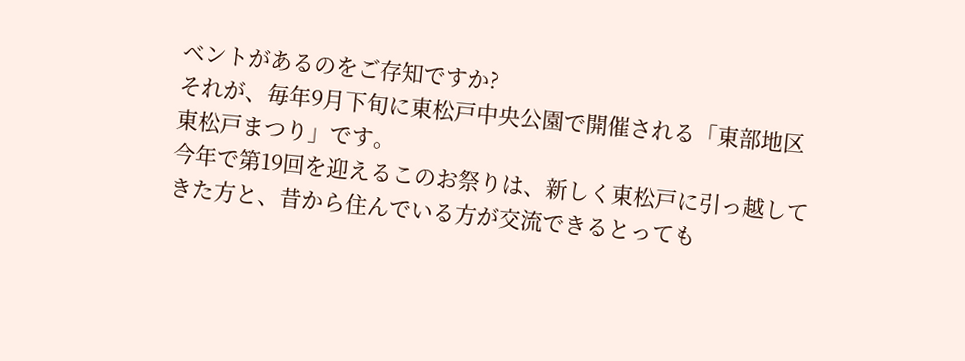ベントがあるのをご存知ですか?
それが、毎年9月下旬に東松戸中央公園で開催される「東部地区 東松戸まつり」です。
今年で第19回を迎えるこのお祭りは、新しく東松戸に引っ越してきた方と、昔から住んでいる方が交流できるとっても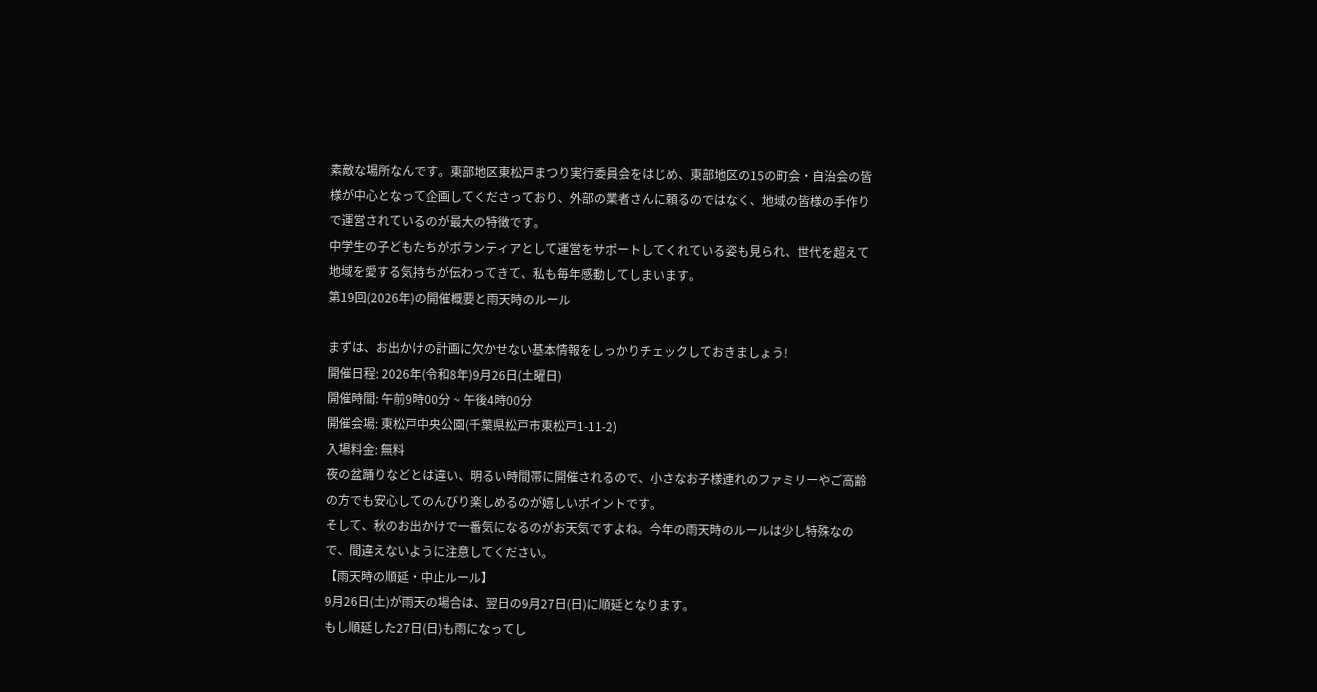素敵な場所なんです。東部地区東松戸まつり実行委員会をはじめ、東部地区の15の町会・自治会の皆様が中心となって企画してくださっており、外部の業者さんに頼るのではなく、地域の皆様の手作りで運営されているのが最大の特徴です。
中学生の子どもたちがボランティアとして運営をサポートしてくれている姿も見られ、世代を超えて地域を愛する気持ちが伝わってきて、私も毎年感動してしまいます。
第19回(2026年)の開催概要と雨天時のルール

まずは、お出かけの計画に欠かせない基本情報をしっかりチェックしておきましょう!
開催日程: 2026年(令和8年)9月26日(土曜日)
開催時間: 午前9時00分 ~ 午後4時00分
開催会場: 東松戸中央公園(千葉県松戸市東松戸1-11-2)
入場料金: 無料
夜の盆踊りなどとは違い、明るい時間帯に開催されるので、小さなお子様連れのファミリーやご高齢の方でも安心してのんびり楽しめるのが嬉しいポイントです。
そして、秋のお出かけで一番気になるのがお天気ですよね。今年の雨天時のルールは少し特殊なので、間違えないように注意してください。
【雨天時の順延・中止ルール】
9月26日(土)が雨天の場合は、翌日の9月27日(日)に順延となります。
もし順延した27日(日)も雨になってし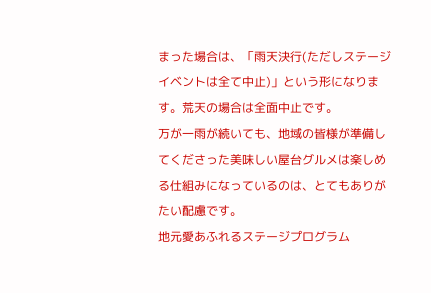まった場合は、「雨天決行(ただしステージイベントは全て中止)」という形になります。荒天の場合は全面中止です。
万が一雨が続いても、地域の皆様が準備してくださった美味しい屋台グルメは楽しめる仕組みになっているのは、とてもありがたい配慮です。
地元愛あふれるステージプログラム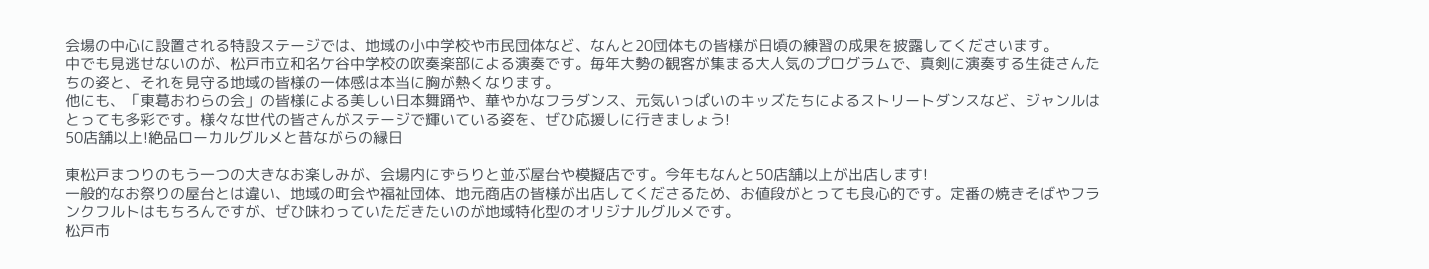会場の中心に設置される特設ステージでは、地域の小中学校や市民団体など、なんと20団体もの皆様が日頃の練習の成果を披露してくださいます。
中でも見逃せないのが、松戸市立和名ケ谷中学校の吹奏楽部による演奏です。毎年大勢の観客が集まる大人気のプログラムで、真剣に演奏する生徒さんたちの姿と、それを見守る地域の皆様の一体感は本当に胸が熱くなります。
他にも、「東葛おわらの会」の皆様による美しい日本舞踊や、華やかなフラダンス、元気いっぱいのキッズたちによるストリートダンスなど、ジャンルはとっても多彩です。様々な世代の皆さんがステージで輝いている姿を、ぜひ応援しに行きましょう!
50店舗以上!絶品ローカルグルメと昔ながらの縁日

東松戸まつりのもう一つの大きなお楽しみが、会場内にずらりと並ぶ屋台や模擬店です。今年もなんと50店舗以上が出店します!
一般的なお祭りの屋台とは違い、地域の町会や福祉団体、地元商店の皆様が出店してくださるため、お値段がとっても良心的です。定番の焼きそばやフランクフルトはもちろんですが、ぜひ味わっていただきたいのが地域特化型のオリジナルグルメです。
松戸市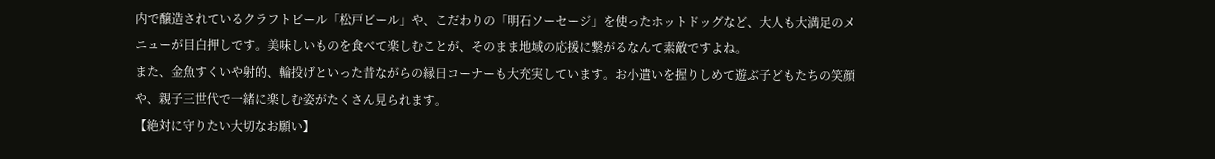内で醸造されているクラフトビール「松戸ビール」や、こだわりの「明石ソーセージ」を使ったホットドッグなど、大人も大満足のメニューが目白押しです。美味しいものを食べて楽しむことが、そのまま地域の応援に繋がるなんて素敵ですよね。
また、金魚すくいや射的、輪投げといった昔ながらの縁日コーナーも大充実しています。お小遣いを握りしめて遊ぶ子どもたちの笑顔や、親子三世代で一緒に楽しむ姿がたくさん見られます。
【絶対に守りたい大切なお願い】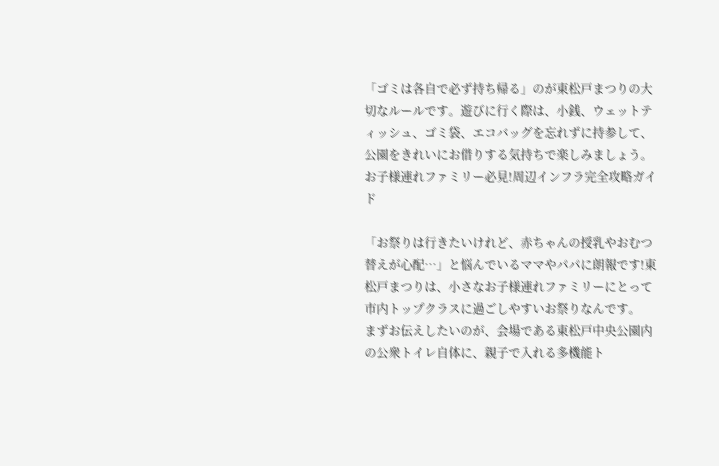「ゴミは各自で必ず持ち帰る」のが東松戸まつりの大切なルールです。遊びに行く際は、小銭、ウェットティッシュ、ゴミ袋、エコバッグを忘れずに持参して、公園をきれいにお借りする気持ちで楽しみましょう。
お子様連れファミリー必見!周辺インフラ完全攻略ガイド

「お祭りは行きたいけれど、赤ちゃんの授乳やおむつ替えが心配…」と悩んでいるママやパパに朗報です!東松戸まつりは、小さなお子様連れファミリーにとって市内トップクラスに過ごしやすいお祭りなんです。
まずお伝えしたいのが、会場である東松戸中央公園内の公衆トイレ自体に、親子で入れる多機能ト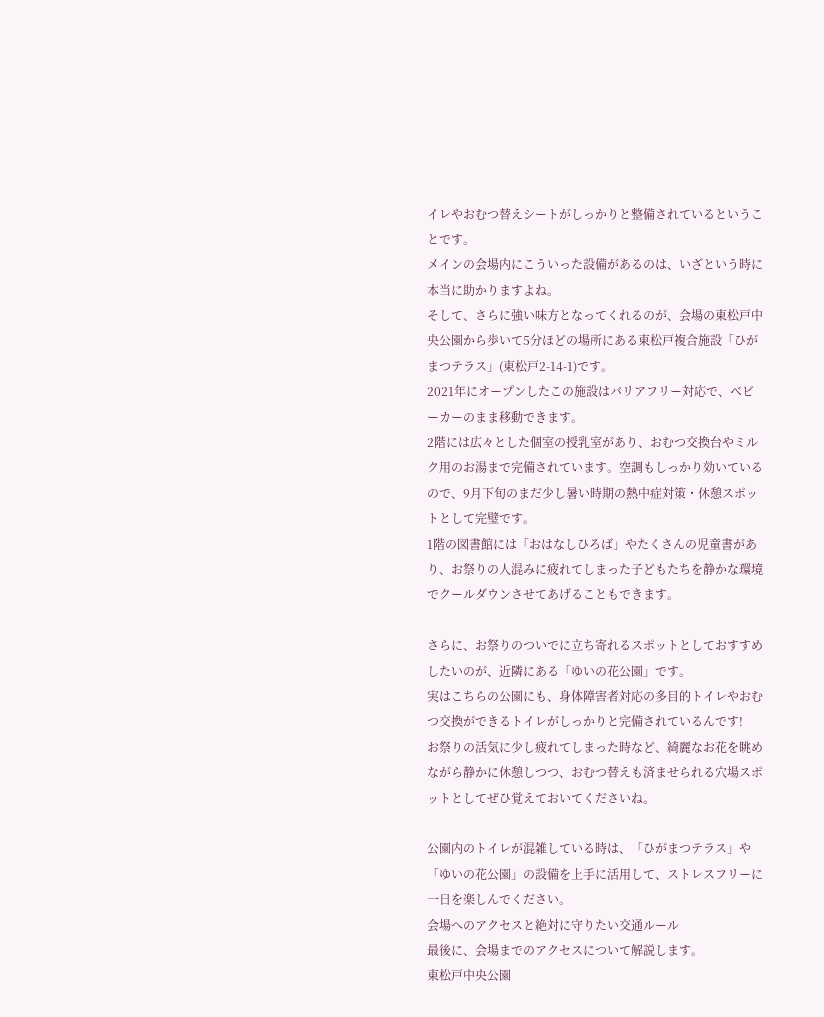イレやおむつ替えシートがしっかりと整備されているということです。
メインの会場内にこういった設備があるのは、いざという時に本当に助かりますよね。
そして、さらに強い味方となってくれるのが、会場の東松戸中央公園から歩いて5分ほどの場所にある東松戸複合施設「ひがまつテラス」(東松戸2-14-1)です。
2021年にオープンしたこの施設はバリアフリー対応で、ベビーカーのまま移動できます。
2階には広々とした個室の授乳室があり、おむつ交換台やミルク用のお湯まで完備されています。空調もしっかり効いているので、9月下旬のまだ少し暑い時期の熱中症対策・休憩スポットとして完璧です。
1階の図書館には「おはなしひろば」やたくさんの児童書があり、お祭りの人混みに疲れてしまった子どもたちを静かな環境でクールダウンさせてあげることもできます。

さらに、お祭りのついでに立ち寄れるスポットとしておすすめしたいのが、近隣にある「ゆいの花公園」です。
実はこちらの公園にも、身体障害者対応の多目的トイレやおむつ交換ができるトイレがしっかりと完備されているんです!
お祭りの活気に少し疲れてしまった時など、綺麗なお花を眺めながら静かに休憩しつつ、おむつ替えも済ませられる穴場スポットとしてぜひ覚えておいてくださいね。

公園内のトイレが混雑している時は、「ひがまつテラス」や「ゆいの花公園」の設備を上手に活用して、ストレスフリーに一日を楽しんでください。
会場へのアクセスと絶対に守りたい交通ルール
最後に、会場までのアクセスについて解説します。
東松戸中央公園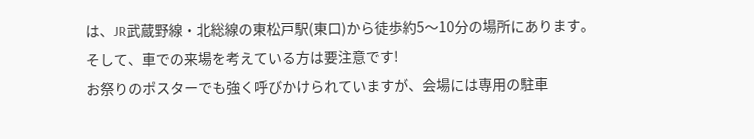は、JR武蔵野線・北総線の東松戸駅(東口)から徒歩約5〜10分の場所にあります。
そして、車での来場を考えている方は要注意です!
お祭りのポスターでも強く呼びかけられていますが、会場には専用の駐車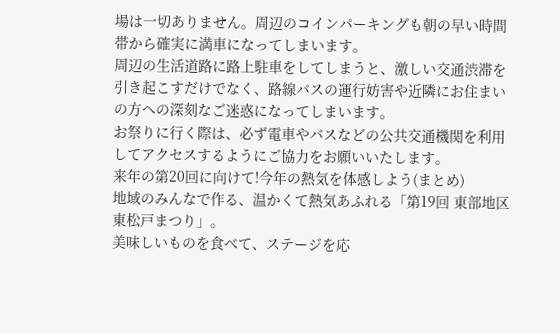場は一切ありません。周辺のコインパーキングも朝の早い時間帯から確実に満車になってしまいます。
周辺の生活道路に路上駐車をしてしまうと、激しい交通渋滞を引き起こすだけでなく、路線バスの運行妨害や近隣にお住まいの方への深刻なご迷惑になってしまいます。
お祭りに行く際は、必ず電車やバスなどの公共交通機関を利用してアクセスするようにご協力をお願いいたします。
来年の第20回に向けて!今年の熱気を体感しよう(まとめ)
地域のみんなで作る、温かくて熱気あふれる「第19回 東部地区 東松戸まつり」。
美味しいものを食べて、ステージを応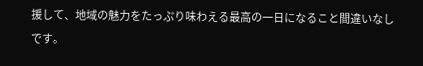援して、地域の魅力をたっぷり味わえる最高の一日になること間違いなしです。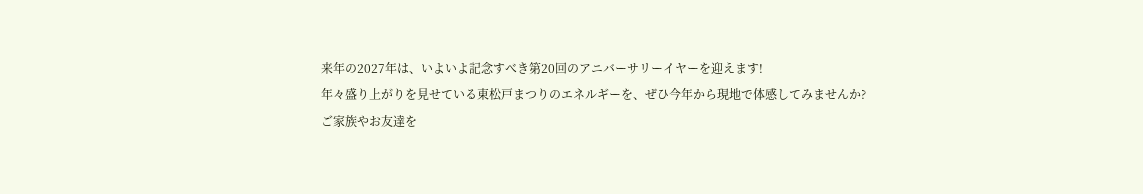来年の2027年は、いよいよ記念すべき第20回のアニバーサリーイヤーを迎えます!
年々盛り上がりを見せている東松戸まつりのエネルギーを、ぜひ今年から現地で体感してみませんか?
ご家族やお友達を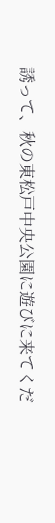誘って、秋の東松戸中央公園に遊びに来てくだ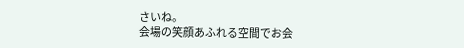さいね。
会場の笑顔あふれる空間でお会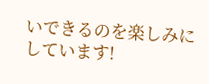いできるのを楽しみにしています!